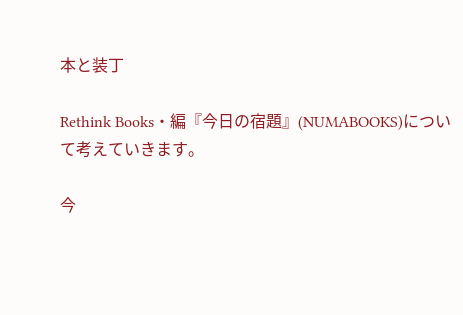本と装丁

Rethink Books・編『今日の宿題』(NUMABOOKS)について考えていきます。

今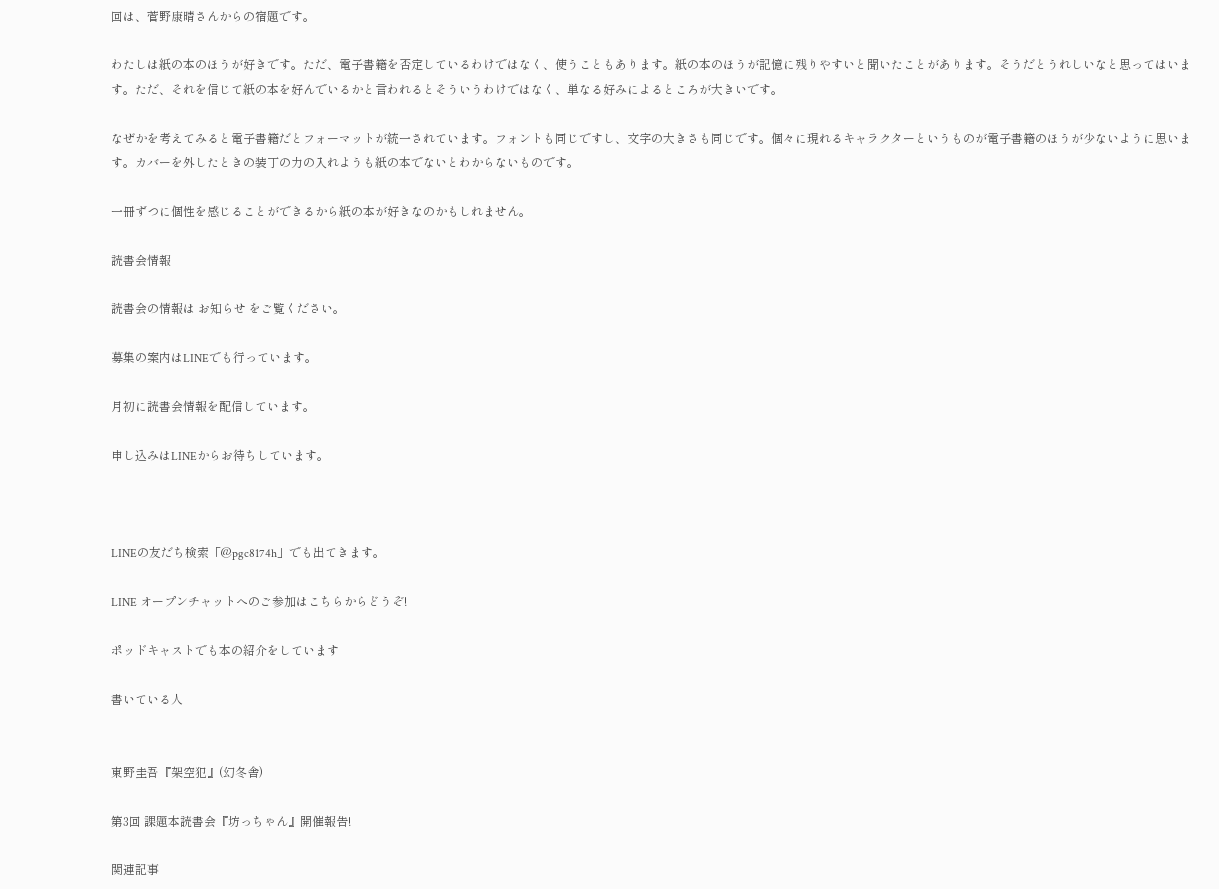回は、菅野康晴さんからの宿題です。

わたしは紙の本のほうが好きです。ただ、電子書籍を否定しているわけではなく、使うこともあります。紙の本のほうが記憶に残りやすいと聞いたことがあります。そうだとうれしいなと思ってはいます。ただ、それを信じて紙の本を好んでいるかと言われるとそういうわけではなく、単なる好みによるところが大きいです。

なぜかを考えてみると電子書籍だとフォーマットが統一されています。フォントも同じですし、文字の大きさも同じです。個々に現れるキャラクターというものが電子書籍のほうが少ないように思います。カバーを外したときの装丁の力の入れようも紙の本でないとわからないものです。

一冊ずつに個性を感じることができるから紙の本が好きなのかもしれません。

読書会情報

読書会の情報は お知らせ をご覧ください。

募集の案内はLINEでも行っています。

月初に読書会情報を配信しています。

申し込みはLINEからお待ちしています。



LINEの友だち検索「@pgc8174h」でも出てきます。

LINE オープンチャットへのご参加はこちらからどうぞ!

ポッドキャストでも本の紹介をしています

書いている人


東野圭吾『架空犯』(幻冬舎)

第3回 課題本読書会『坊っちゃん』開催報告!

関連記事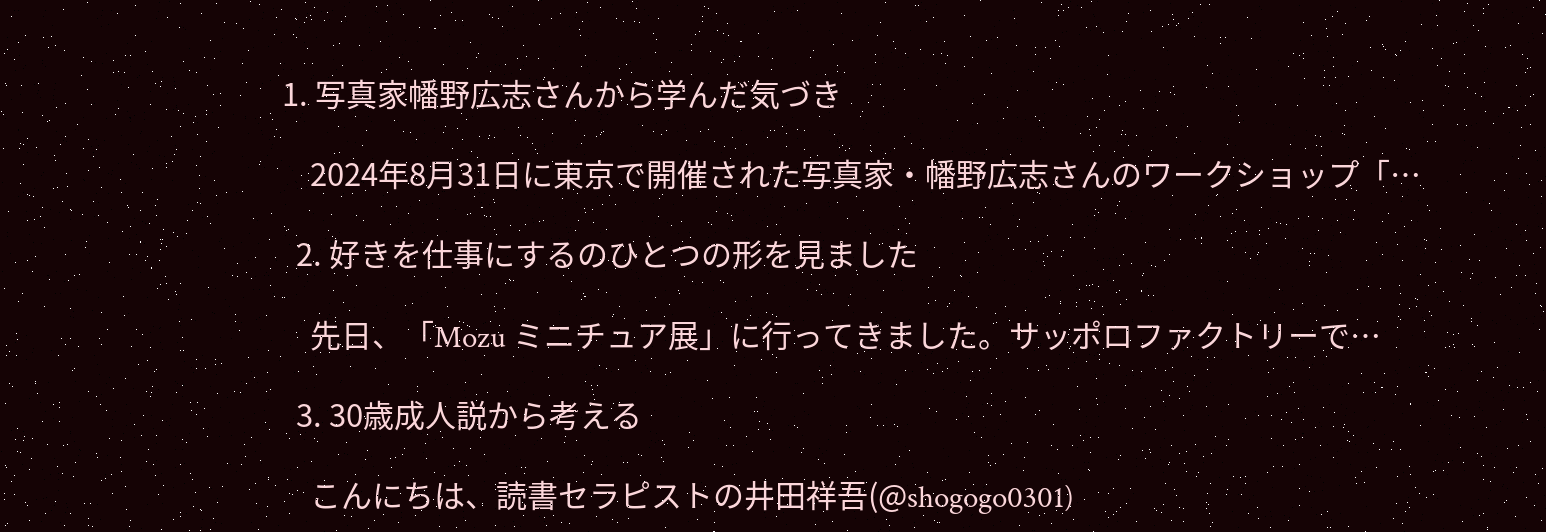1. 写真家幡野広志さんから学んだ気づき

    2024年8月31日に東京で開催された写真家・幡野広志さんのワークショップ「…

  2. 好きを仕事にするのひとつの形を見ました

    先日、「Mozu ミニチュア展」に行ってきました。サッポロファクトリーで…

  3. 30歳成人説から考える

    こんにちは、読書セラピストの井田祥吾(@shogogo0301)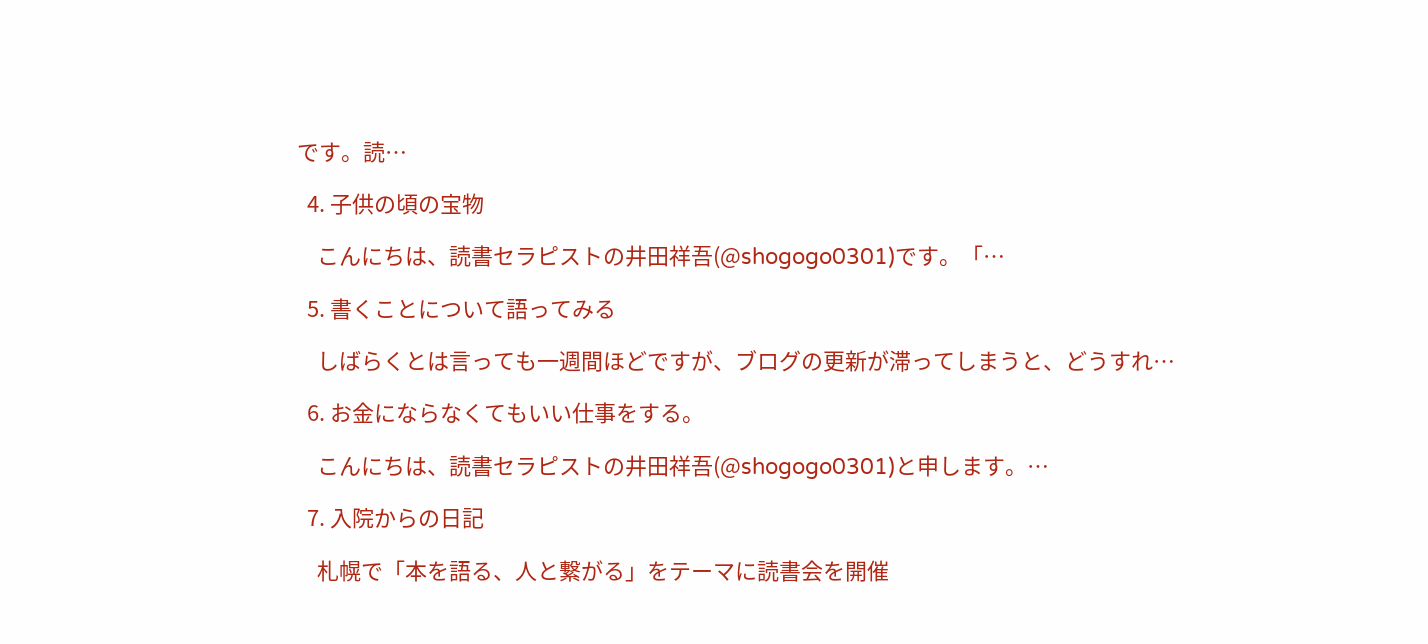です。読…

  4. 子供の頃の宝物

    こんにちは、読書セラピストの井田祥吾(@shogogo0301)です。「…

  5. 書くことについて語ってみる

    しばらくとは言っても一週間ほどですが、ブログの更新が滞ってしまうと、どうすれ…

  6. お金にならなくてもいい仕事をする。

    こんにちは、読書セラピストの井田祥吾(@shogogo0301)と申します。…

  7. 入院からの日記

    札幌で「本を語る、人と繋がる」をテーマに読書会を開催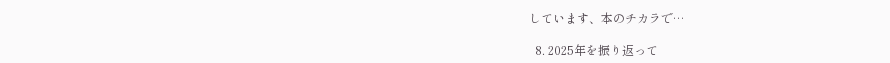しています、本のチカラで…

  8. 2025年を振り返って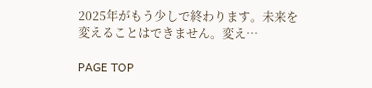2025年がもう少しで終わります。未来を変えることはできません。変え…

PAGE TOP